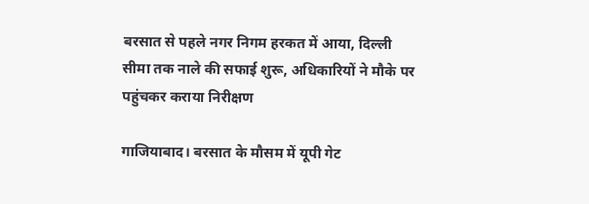बरसात से पहले नगर निगम हरकत में आया, दिल्ली सीमा तक नाले की सफाई शुरू, अधिकारियों ने मौके पर पहुंचकर कराया निरीक्षण

गाजियाबाद। बरसात के मौसम में यूपी गेट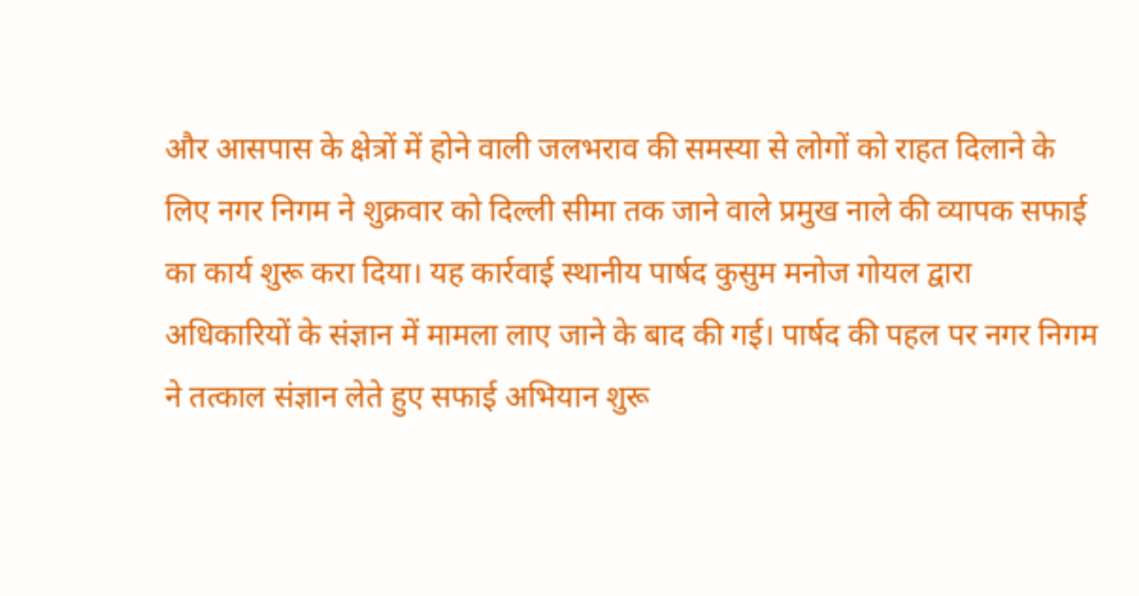और आसपास के क्षेत्रों में होने वाली जलभराव की समस्या से लोगों को राहत दिलाने के लिए नगर निगम ने शुक्रवार को दिल्ली सीमा तक जाने वाले प्रमुख नाले की व्यापक सफाई का कार्य शुरू करा दिया। यह कार्रवाई स्थानीय पार्षद कुसुम मनोज गोयल द्वारा अधिकारियों के संज्ञान में मामला लाए जाने के बाद की गई। पार्षद की पहल पर नगर निगम ने तत्काल संज्ञान लेते हुए सफाई अभियान शुरू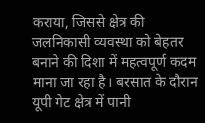कराया, जिससे क्षेत्र की जलनिकासी व्यवस्था को बेहतर बनाने की दिशा में महत्वपूर्ण कदम माना जा रहा है। बरसात के दौरान यूपी गेट क्षेत्र में पानी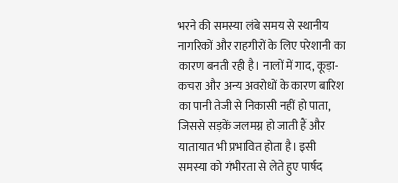भरने की समस्या लंबे समय से स्थानीय नागरिकों और राहगीरों के लिए परेशानी का कारण बनती रही है। नालों में गाद, कूड़ा-कचरा और अन्य अवरोधों के कारण बारिश का पानी तेजी से निकासी नहीं हो पाता, जिससे सड़कें जलमग्न हो जाती हैं और यातायात भी प्रभावित होता है। इसी समस्या को गंभीरता से लेते हुए पार्षद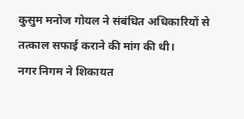कुसुम मनोज गोयल ने संबंधित अधिकारियों से तत्काल सफाई कराने की मांग की थी।
नगर निगम ने शिकायत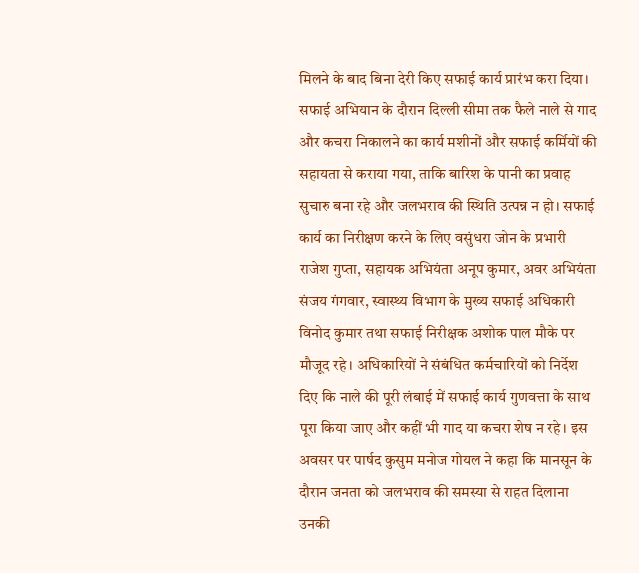मिलने के बाद बिना देरी किए सफाई कार्य प्रारंभ करा दिया। सफाई अभियान के दौरान दिल्ली सीमा तक फैले नाले से गाद और कचरा निकालने का कार्य मशीनों और सफाई कर्मियों की सहायता से कराया गया, ताकि बारिश के पानी का प्रवाह सुचारु बना रहे और जलभराव की स्थिति उत्पन्न न हो। सफाई कार्य का निरीक्षण करने के लिए वसुंधरा जोन के प्रभारी राजेश गुप्ता, सहायक अभियंता अनूप कुमार, अवर अभियंता संजय गंगवार, स्वास्थ्य विभाग के मुख्य सफाई अधिकारी विनोद कुमार तथा सफाई निरीक्षक अशोक पाल मौके पर मौजूद रहे। अधिकारियों ने संबंधित कर्मचारियों को निर्देश दिए कि नाले की पूरी लंबाई में सफाई कार्य गुणवत्ता के साथ पूरा किया जाए और कहीं भी गाद या कचरा शेष न रहे। इस अवसर पर पार्षद कुसुम मनोज गोयल ने कहा कि मानसून के दौरान जनता को जलभराव की समस्या से राहत दिलाना उनकी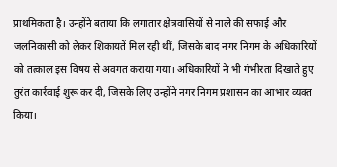प्राथमिकता है। उन्होंने बताया कि लगातार क्षेत्रवासियों से नाले की सफाई और जलनिकासी को लेकर शिकायतें मिल रही थीं, जिसके बाद नगर निगम के अधिकारियों को तत्काल इस विषय से अवगत कराया गया। अधिकारियों ने भी गंभीरता दिखाते हुए तुरंत कार्रवाई शुरू कर दी, जिसके लिए उन्होंने नगर निगम प्रशासन का आभार व्यक्त किया।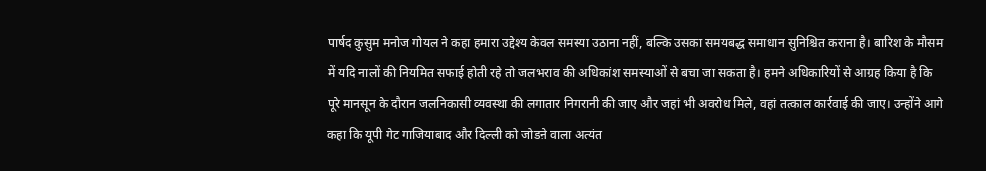पार्षद कुसुम मनोज गोयल ने कहा हमारा उद्देश्य केवल समस्या उठाना नहीं, बल्कि उसका समयबद्ध समाधान सुनिश्चित कराना है। बारिश के मौसम में यदि नालों की नियमित सफाई होती रहे तो जलभराव की अधिकांश समस्याओं से बचा जा सकता है। हमने अधिकारियों से आग्रह किया है कि पूरे मानसून के दौरान जलनिकासी व्यवस्था की लगातार निगरानी की जाए और जहां भी अवरोध मिले, वहां तत्काल कार्रवाई की जाए। उन्होंने आगे कहा कि यूपी गेट गाजियाबाद और दिल्ली को जोडऩे वाला अत्यंत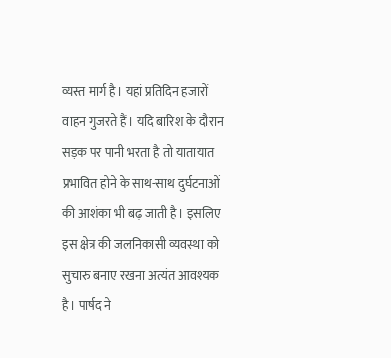व्यस्त मार्ग है। यहां प्रतिदिन हजारों वाहन गुजरते हैं। यदि बारिश के दौरान सड़क पर पानी भरता है तो यातायात प्रभावित होने के साथ-साथ दुर्घटनाओं की आशंका भी बढ़ जाती है। इसलिए इस क्षेत्र की जलनिकासी व्यवस्था को सुचारु बनाए रखना अत्यंत आवश्यक है। पार्षद ने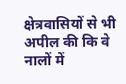क्षेत्रवासियों से भी अपील की कि वे नालों में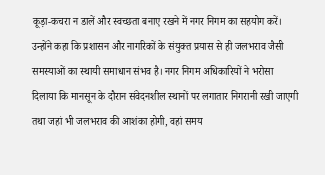कूड़ा-कचरा न डालें और स्वच्छता बनाए रखने में नगर निगम का सहयोग करें। उन्होंने कहा कि प्रशासन और नागरिकों के संयुक्त प्रयास से ही जलभराव जैसी समस्याओं का स्थायी समाधान संभव है। नगर निगम अधिकारियों ने भरोसा दिलाया कि मानसून के दौरान संवेदनशील स्थानों पर लगातार निगरानी रखी जाएगी तथा जहां भी जलभराव की आशंका होगी, वहां समय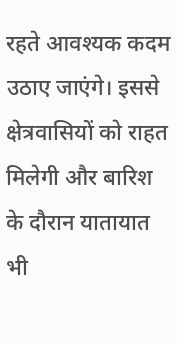रहते आवश्यक कदम उठाए जाएंगे। इससे क्षेत्रवासियों को राहत मिलेगी और बारिश के दौरान यातायात भी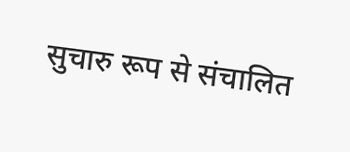सुचारु रूप से संचालित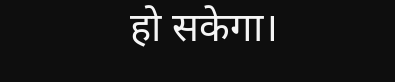हो सकेगा।